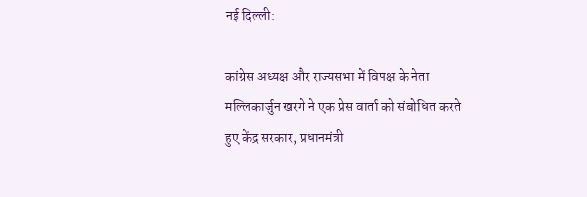नई दिल्ली:

कांग्रेस अध्यक्ष और राज्यसभा में विपक्ष के नेता मल्लिकार्जुन खरगे ने एक प्रेस वार्ता को संबोधित करते हुए केंद्र सरकार, प्रधानमंत्री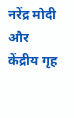नरेंद्र मोदी और केंद्रीय गृह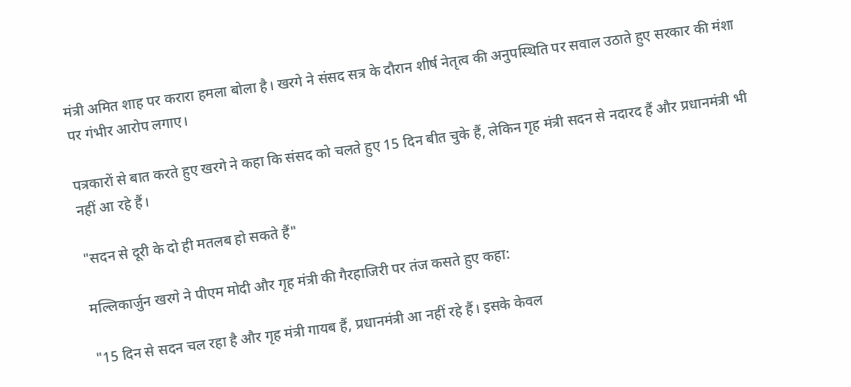मंत्री अमित शाह पर करारा हमला बोला है। खरगे ने संसद सत्र के दौरान शीर्ष नेतृत्व की अनुपस्थिति पर सवाल उठाते हुए सरकार की मंशा पर गंभीर आरोप लगाए।

पत्रकारों से बात करते हुए खरगे ने कहा कि संसद को चलते हुए 15 दिन बीत चुके हैं, लेकिन गृह मंत्री सदन से नदारद हैं और प्रधानमंत्री भी नहीं आ रहे हैं।

"सदन से दूरी के दो ही मतलब हो सकते हैं"

मल्लिकार्जुन खरगे ने पीएम मोदी और गृह मंत्री की गैरहाजिरी पर तंज कसते हुए कहा:

"15 दिन से सदन चल रहा है और गृह मंत्री गायब हैं, प्रधानमंत्री आ नहीं रहे हैं। इसके केवल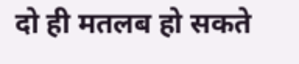दो ही मतलब हो सकते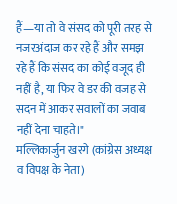हैं—या तो वे संसद को पूरी तरह से नजरअंदाज कर रहे हैं और समझ रहे हैं कि संसद का कोई वजूद ही नहीं है, या फिर वे डर की वजह से सदन में आकर सवालों का जवाब नहीं देना चाहते।"
मल्लिकार्जुन खरगे (कांग्रेस अध्यक्ष व विपक्ष के नेता)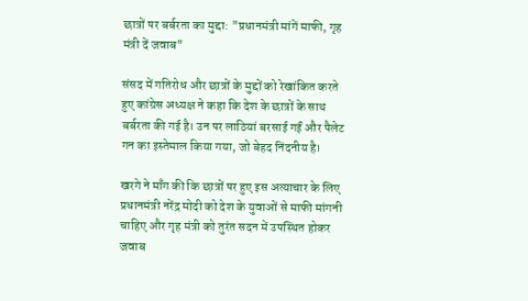छात्रों पर बर्बरता का मुद्दा: "प्रधानमंत्री मांगें माफी, गृह मंत्री दें जवाब"

संसद में गतिरोध और छात्रों के मुद्दों को रेखांकित करते हुए कांग्रेस अध्यक्ष ने कहा कि देश के छात्रों के साथ बर्बरता की गई है। उन पर लाठियां बरसाई गईं और पैलेट गन का इस्तेमाल किया गया, जो बेहद निंदनीय है।

खरगे ने माँग की कि छात्रों पर हुए इस अत्याचार के लिए प्रधानमंत्री नरेंद्र मोदी को देश के युवाओं से माफी मांगनी चाहिए और गृह मंत्री को तुरंत सदन में उपस्थित होकर जवाब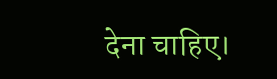देना चाहिए।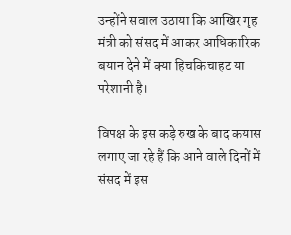उन्होंने सवाल उठाया कि आखिर गृह मंत्री को संसद में आकर आधिकारिक बयान देने में क्या हिचकिचाहट या परेशानी है।

विपक्ष के इस कड़े रुख के बाद कयास लगाए जा रहे हैं कि आने वाले दिनों में संसद में इस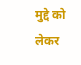मुद्दे को लेकर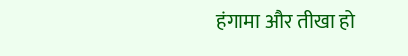हंगामा और तीखा हो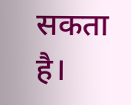सकता है।